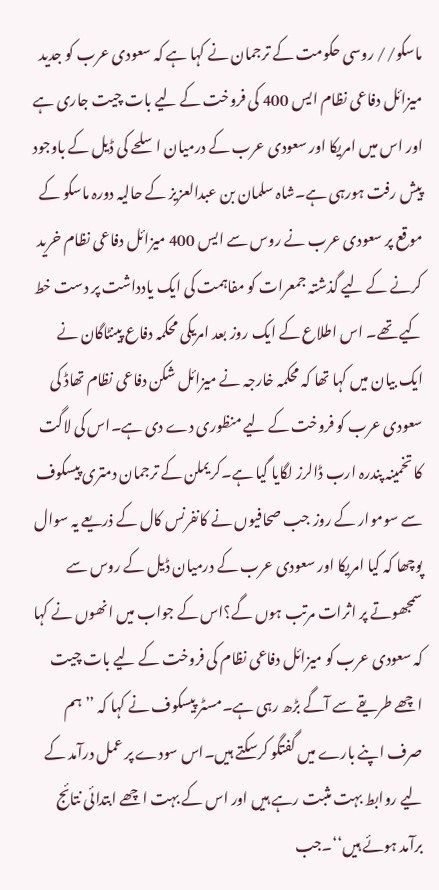ماسکو// روسی حکومت کے ترجمان نے کہا ہے کہ سعودی عرب کو جدید میزائل دفاعی نظام ایس 400 کی فروخت کے لیے بات چیت جاری ہے اور اس میں امریکا اور سعودی عرب کے درمیان اسلحے کی ڈیل کے باوجود پیش رفت ہورہی ہے۔شاہ سلمان بن عبدالعزیز کے حالیہ دورہ ماسکو کے موقع پر سعودی عرب نے روس سے ایس 400 میزائل دفاعی نظام خرید کرنے کے لیے گذشتہ جمعرات کو مفاہمت کی ایک یادداشت پر دست خط کیے تھے۔ اس اطلاع کے ایک روز بعد امریکی محکمہ دفاع پینٹاگان نے ایک بیان میں کہا تھا کہ محکمہ خارجہ نے میزائل شکن دفاعی نظام تھاڈ کی سعودی عرب کو فروخت کے لیے منظوری دے دی ہے۔اس کی لاگت کا تخمینہ پندرہ ارب ڈالرز لگایا گیا ہے۔کریملن کے ترجمان دمتری پیسکوف سے سوموار کے روز جب صحافیوں نے کانفرنس کال کے ذریعے یہ سوال پوچھا کہ کیا امریکا اور سعودی عرب کے درمیان ڈیل کے روس سے سمجھوتے پر اثرات مرتب ہوں گے؟اس کے جواب میں انھوں نے کہا کہ سعودی عرب کو میزائل دفاعی نظام کی فروخت کے لیے بات چیت اچھے طریقے سے آگے بڑھ رہی ہے۔مسٹر پیسکوف نے کہا کہ ’’ ہم صرف اپنے بارے میں گفتگو کرسکتے ہیں۔اس سودے پر عمل درآمد کے لیے روابط بہت مثبت رہے ہیں اور اس کے بہت اچھے ابتدائی نتائج برآمد ہوئے ہیں‘‘۔جب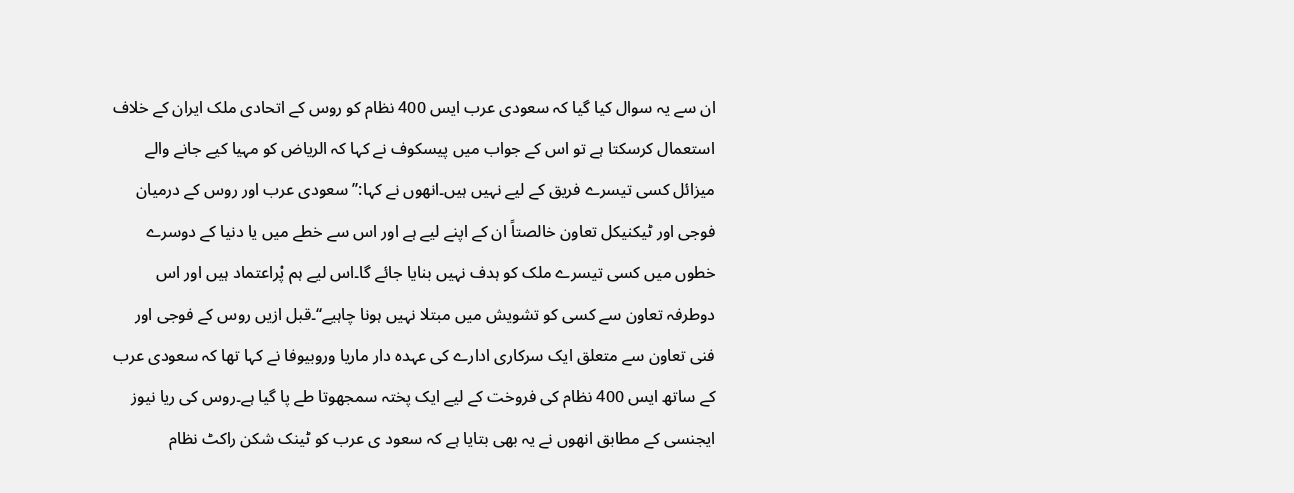ان سے یہ سوال کیا گیا کہ سعودی عرب ایس 400 نظام کو روس کے اتحادی ملک ایران کے خلاف استعمال کرسکتا ہے تو اس کے جواب میں پیسکوف نے کہا کہ الریاض کو مہیا کیے جانے والے میزائل کسی تیسرے فریق کے لیے نہیں ہیں۔انھوں نے کہا:’’ سعودی عرب اور روس کے درمیان فوجی اور ٹیکنیکل تعاون خالصتاً ان کے اپنے لیے ہے اور اس سے خطے میں یا دنیا کے دوسرے خطوں میں کسی تیسرے ملک کو ہدف نہیں بنایا جائے گا۔اس لیے ہم پْراعتماد ہیں اور اس دوطرفہ تعاون سے کسی کو تشویش میں مبتلا نہیں ہونا چاہیے‘‘۔قبل ازیں روس کے فوجی اور فنی تعاون سے متعلق ایک سرکاری ادارے کی عہدہ دار ماریا وروبیوفا نے کہا تھا کہ سعودی عرب کے ساتھ ایس 400 نظام کی فروخت کے لیے ایک پختہ سمجھوتا طے پا گیا ہے۔روس کی ریا نیوز ایجنسی کے مطابق انھوں نے یہ بھی بتایا ہے کہ سعود ی عرب کو ٹینک شکن راکٹ نظام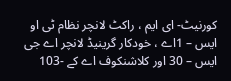کورنیٹ- ای ایم ، راکٹ لانچر نظام ٹی او ایس – 1اے ، خودکار گرینیڈ لانچر اے جی ایس – 30 اور کلاشنکوف اے کے -103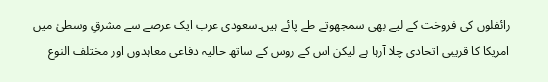رائفلوں کی فروخت کے لیے بھی سمجھوتے طے پائے ہیں۔سعودی عرب ایک عرصے سے مشرقِ وسطیٰ میں امریکا کا قریبی اتحادی چلا آرہا ہے لیکن اس کے روس کے ساتھ حالیہ دفاعی معاہدوں اور مختلف النوع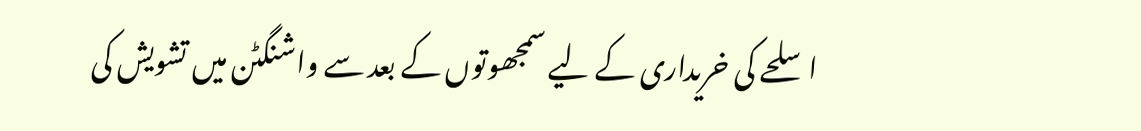اسلحے کی خریداری کے لیے سمجھوتوں کے بعد سے واشنگٹن میں تشویش کی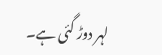لہر دوڑ گئی ہے۔